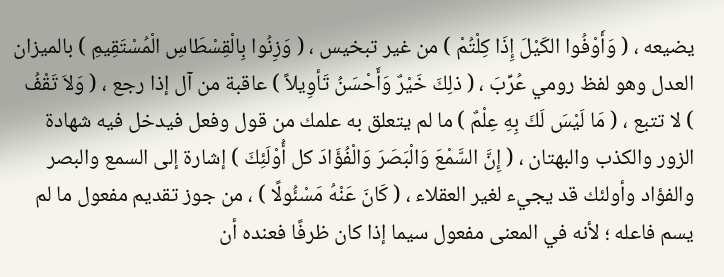يضيعه ، ( وَأَوْفُوا الكَيْلَ إِذَا كِلْتُمْ ) من غير تبخيس ، ( وَزِنُوا بِالْقِسْطَاسِ الْمُسْتَقِيمِ ) بالميزان العدل وهو لفظ رومي عُرِّبَ ، ( ذلِكَ خَيْرٌ وَأَحْسَنُ تَأوِيلاً ) عاقبة من آل إذا رجع ، ( وَلاَ تَقْفُ ) لا تتبع ، ( مَا لَيْسَ لَكَ بِهِ عِلْمٌ ) ما لم يتعلق به علمك من قول وفعل فيدخل فيه شهادة الزور والكذب والبهتان ، ( إِنَّ السَّمْعَ وَالْبَصَرَ وَالْفُؤَادَ كل أُوْلَئِكَ ) إشارة إلى السمع والبصر والفؤاد وأولئك قد يجيء لغير العقلاء ، ( كَانَ عَنْهُ مَسْئُولًا ) ، من جوز تقديم مفعول ما لم يسم فاعله ؛ لأنه في المعنى مفعول سيما إذا كان ظرفًا فعنده أن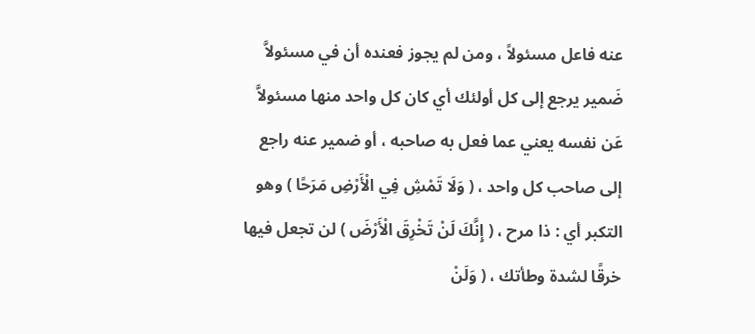عنه فاعل مسئولاً ، ومن لم يجوز فعنده أن في مسئولاَّ ضَمير يرجع إلى كل أولئك أي كان كل واحد منها مسئولاَّ عَن نفسه يعني عما فعل به صاحبه ، أو ضمير عنه راجع إلى صاحب كل واحد ، ( وَلَا تَمْشِ فِي الْأَرْضِ مَرَحًا ) وهو التكبر أي : ذا مرح ، ( إِنَّكَ لَنْ تَخْرِقَ الْأَرْضَ ) لن تجعل فيها خرقًا لشدة وطأتك ، ( وَلَنْ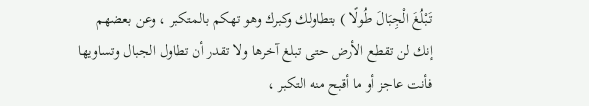تَبْلُغَ الْجِبَالَ طُولًا ) بتطاولك وكبرك وهو تهكم بالمتكبر ، وعن بعضهم إنك لن تقطع الأرض حتى تبلغ آخرها ولا تقدر أن تطاول الجبال وتساويها فأنت عاجز أو ما أقبح منه التكبر ،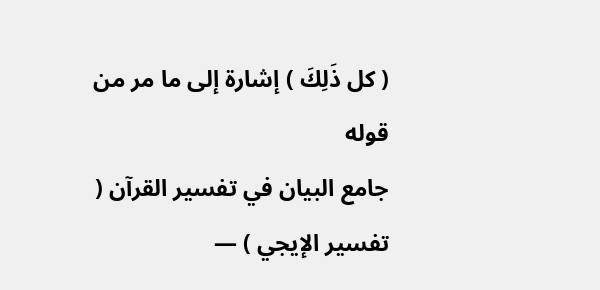( كل ذَلِكَ ) إشارة إلى ما مر من قوله
جامع البيان في تفسير القرآن ( تفسير الإيجي ) —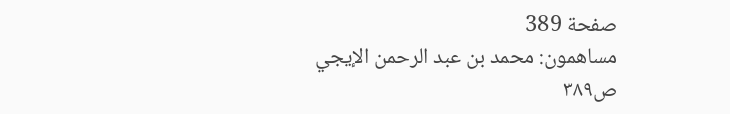صفحة 389
مساهمون: محمد بن عبد الرحمن الإيجي
ص٣٨٩